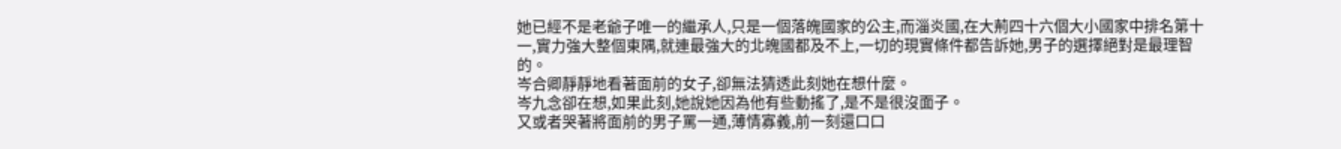她已經不是老爺子唯一的繼承人,只是一個落魄國家的公主,而淄炎國,在大荊四十六個大小國家中排名第十一,實力強大整個東隅,就連最強大的北魄國都及不上,一切的現實條件都告訴她,男子的選擇絕對是最理智的。
岑合卿靜靜地看著面前的女子,卻無法猜透此刻她在想什麼。
岑九念卻在想,如果此刻,她說她因為他有些動搖了,是不是很沒面子。
又或者哭著將面前的男子罵一通,薄情寡義,前一刻還口口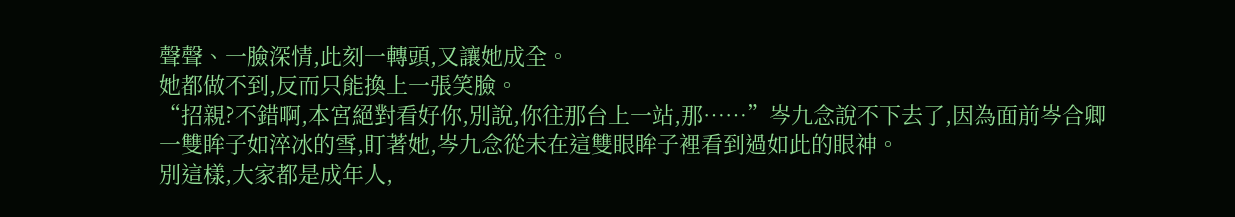聲聲、一臉深情,此刻一轉頭,又讓她成全。
她都做不到,反而只能換上一張笑臉。
“招親?不錯啊,本宮絕對看好你,別說,你往那台上一站,那……”岑九念說不下去了,因為面前岑合卿一雙眸子如淬冰的雪,盯著她,岑九念從未在這雙眼眸子裡看到過如此的眼神。
別這樣,大家都是成年人,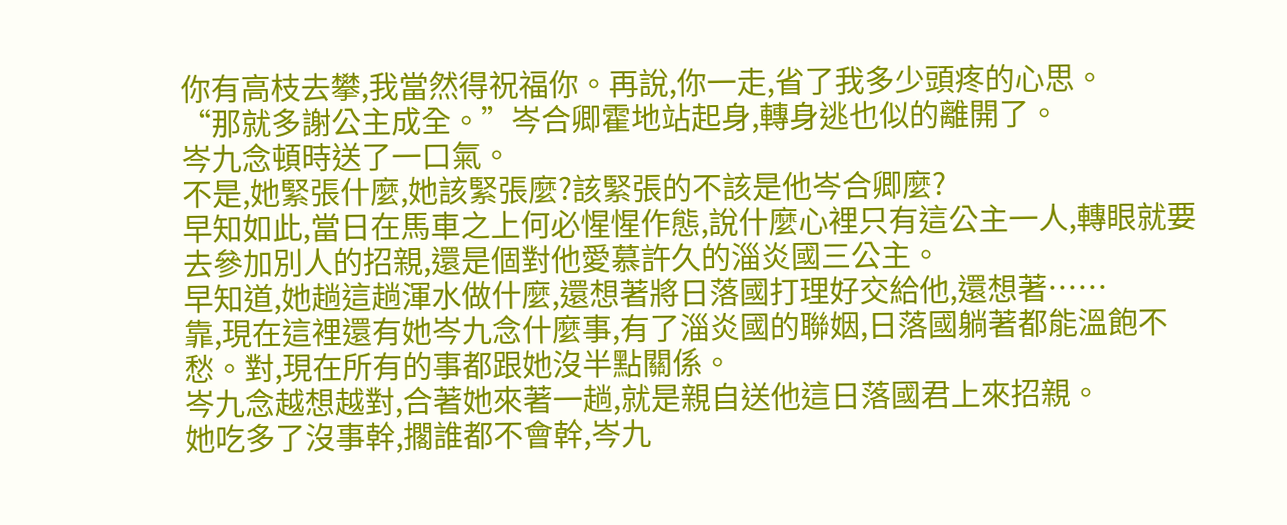你有高枝去攀,我當然得祝福你。再說,你一走,省了我多少頭疼的心思。
“那就多謝公主成全。”岑合卿霍地站起身,轉身逃也似的離開了。
岑九念頓時送了一口氣。
不是,她緊張什麼,她該緊張麼?該緊張的不該是他岑合卿麼?
早知如此,當日在馬車之上何必惺惺作態,說什麼心裡只有這公主一人,轉眼就要去參加別人的招親,還是個對他愛慕許久的淄炎國三公主。
早知道,她趟這趟渾水做什麼,還想著將日落國打理好交給他,還想著……
靠,現在這裡還有她岑九念什麼事,有了淄炎國的聯姻,日落國躺著都能溫飽不愁。對,現在所有的事都跟她沒半點關係。
岑九念越想越對,合著她來著一趟,就是親自送他這日落國君上來招親。
她吃多了沒事幹,擱誰都不會幹,岑九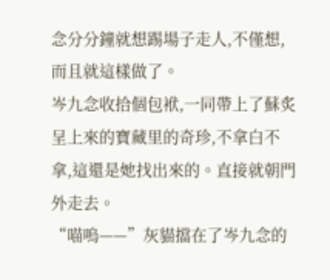念分分鐘就想踢場子走人,不僅想,而且就這樣做了。
岑九念收拾個包袱,一同帶上了蘇炙呈上來的寶藏里的奇珍,不拿白不拿,這還是她找出來的。直接就朝門外走去。
“喵嗚——”灰貓擋在了岑九念的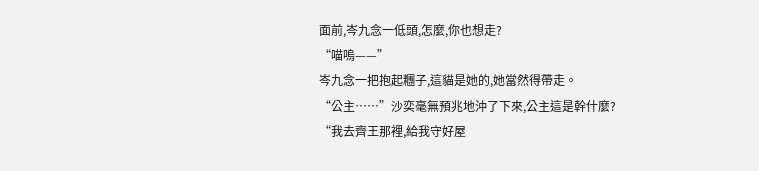面前,岑九念一低頭,怎麼,你也想走?
“喵嗚——”
岑九念一把抱起糰子,這貓是她的,她當然得帶走。
“公主……”沙奕毫無預兆地沖了下來,公主這是幹什麼?
“我去齊王那裡,給我守好屋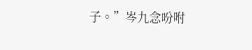子。”岑九念吩咐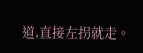道,直接左拐就走。